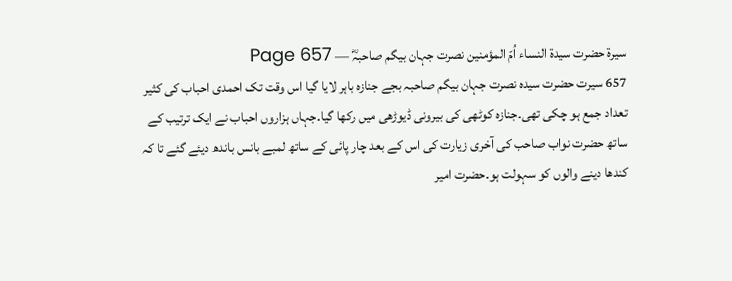سیرۃ حضرت سیدۃ النساء اُمّ المؤمنین نصرت جہان بیگم صاحبہؓ — Page 657
657 سیرت حضرت سیدہ نصرت جہان بیگم صاحبہ بجے جنازہ باہر لایا گیا اس وقت تک احمدی احباب کی کثیر تعداد جمع ہو چکی تھی۔جنازہ کوٹھی کی بیرونی ڈیوڑھی میں رکھا گیا۔جہاں ہزاروں احباب نے ایک ترتیب کے ساتھ حضرت نواب صاحب کی آخری زیارت کی اس کے بعد چار پائی کے ساتھ لمبے بانس باندھ دیئے گئے تا کہ کندھا دینے والوں کو سہولت ہو۔حضرت امیر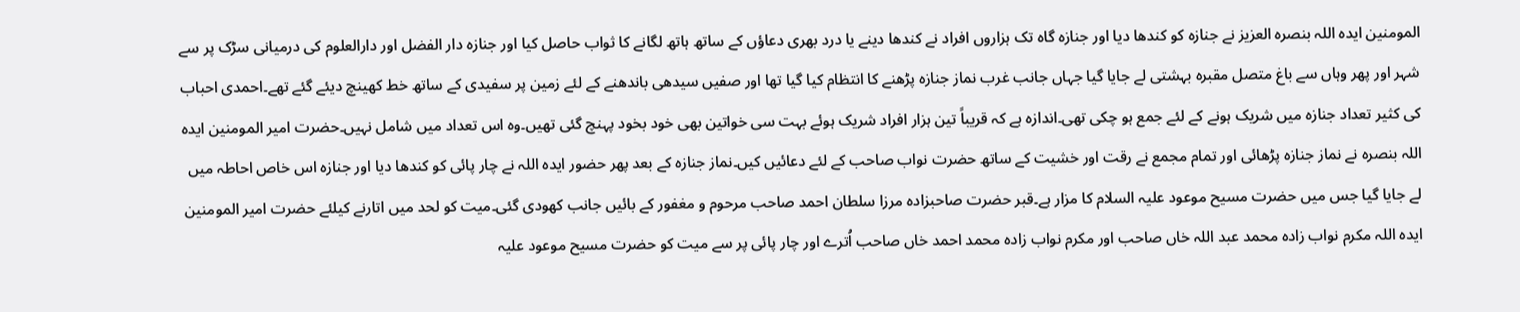المومنین ایدہ اللہ بنصرہ العزیز نے جنازہ کو کندھا دیا اور جنازہ گاہ تک ہزاروں افراد نے کندھا دینے یا درد بھری دعاؤں کے ساتھ ہاتھ لگانے کا ثواب حاصل کیا اور جنازہ دار الفضل اور دارالعلوم کی درمیانی سڑک پر سے شہر اور پھر وہاں سے باغ متصل مقبرہ بہشتی لے جایا گیا جہاں جانب غرب نماز جنازہ پڑھنے کا انتظام کیا گیا تھا اور صفیں سیدھی باندھنے کے لئے زمین پر سفیدی کے ساتھ خط کھینچ دیئے گئے تھے۔احمدی احباب کی کثیر تعداد جنازہ میں شریک ہونے کے لئے جمع ہو چکی تھی۔اندازہ ہے کہ قریباً تین ہزار افراد شریک ہوئے بہت سی خواتین بھی خود بخود پہنچ گئی تھیں۔وہ اس تعداد میں شامل نہیں۔حضرت امیر المومنین ایدہ اللہ بنصرہ نے نماز جنازہ پڑھائی اور تمام مجمع نے رقت اور خشیت کے ساتھ حضرت نواب صاحب کے لئے دعائیں کیں۔نماز جنازہ کے بعد پھر حضور ایدہ اللہ نے چار پائی کو کندھا دیا اور جنازہ اس خاص احاطہ میں لے جایا گیا جس میں حضرت مسیح موعود علیہ السلام کا مزار ہے۔قبر حضرت صاحبزادہ مرزا سلطان احمد صاحب مرحوم و مغفور کے بائیں جانب کھودی گئی۔میت کو لحد میں اتارنے کیلئے حضرت امیر المومنین ایدہ اللہ مکرم نواب زادہ محمد عبد اللہ خاں صاحب اور مکرم نواب زادہ محمد احمد خاں صاحب اُترے اور چار پائی پر سے میت کو حضرت مسیح موعود علیہ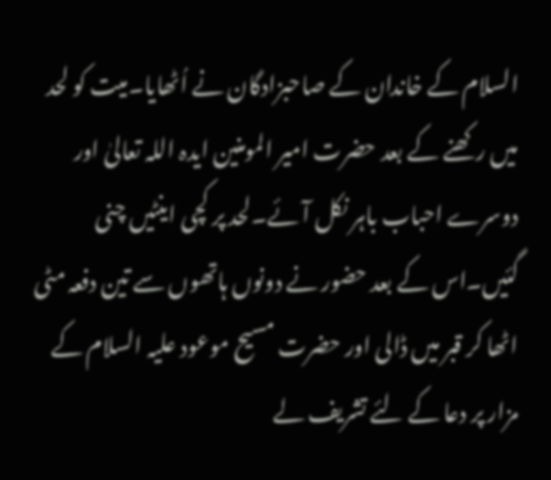السلام کے خاندان کے صاحبزادگان نے اُٹھایا۔میت کو لحد میں رکھنے کے بعد حضرت امیر المومنین ایدہ اللہ تعالیٰ اور دوسرے احباب باہر نکل آئے۔لحد پر کچی اینٹیں چنی گئیں۔اس کے بعد حضور نے دونوں ہاتھوں سے تین دفعہ مٹی اٹھا کر قبر میں ڈالی اور حضرت مسیح موعود علیہ السلام کے مزار پر دعا کے لئے تشریف لے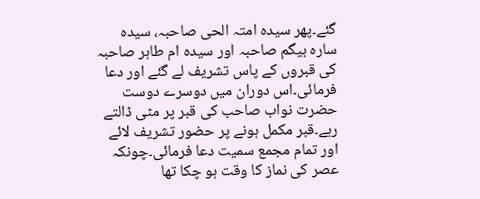گئے۔پھر سیدہ امتہ الحی صاحبہ، سیدہ سارہ بیگم صاحبہ اور سیدہ ام طاہر صاحبہ کی قبروں کے پاس تشریف لے گئے اور دعا فرمائی۔اس دوران میں دوسرے دوست حضرت نواب صاحب کی قبر پر مٹی ڈالتے رہے۔قبر مکمل ہونے پر حضور تشریف لائے اور تمام مجمع سمیت دعا فرمائی۔چونکہ عصر کی نماز کا وقت ہو چکا تھا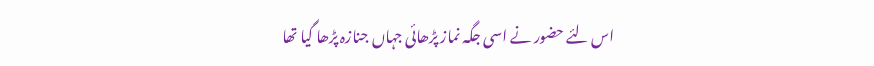اس لئے حضور نے اسی جگہ نماز پڑھائی جہاں جنازہ پڑھا گیا تھا